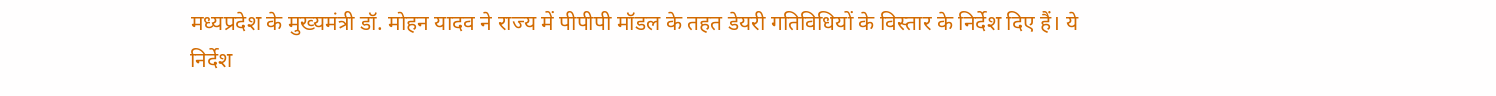मध्यप्रदेश के मुख्यमंत्री डॉ. मोहन यादव ने राज्य में पीपीपी मॉडल के तहत डेयरी गतिविधियों के विस्तार के निर्देश दिए हैं। ये निर्देश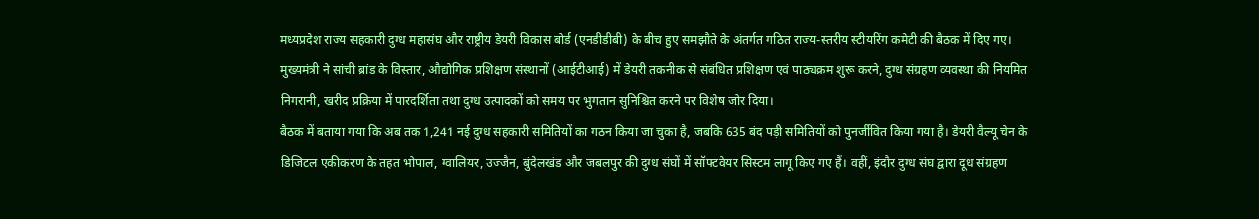मध्यप्रदेश राज्य सहकारी दुग्ध महासंघ और राष्ट्रीय डेयरी विकास बोर्ड (एनडीडीबी) के बीच हुए समझौते के अंतर्गत गठित राज्य-स्तरीय स्टीयरिंग कमेटी की बैठक में दिए गए।
मुख्यमंत्री ने सांची ब्रांड के विस्तार, औद्योगिक प्रशिक्षण संस्थानों (आईटीआई) में डेयरी तकनीक से संबंधित प्रशिक्षण एवं पाठ्यक्रम शुरू करने, दुग्ध संग्रहण व्यवस्था की नियमित निगरानी, खरीद प्रक्रिया में पारदर्शिता तथा दुग्ध उत्पादकों को समय पर भुगतान सुनिश्चित करने पर विशेष जोर दिया।
बैठक में बताया गया कि अब तक 1,241 नई दुग्ध सहकारी समितियों का गठन किया जा चुका है, जबकि 635 बंद पड़ी समितियों को पुनर्जीवित किया गया है। डेयरी वैल्यू चेन के डिजिटल एकीकरण के तहत भोपाल, ग्वालियर, उज्जैन, बुंदेलखंड और जबलपुर की दुग्ध संघों में सॉफ्टवेयर सिस्टम लागू किए गए हैं। वहीं, इंदौर दुग्ध संघ द्वारा दूध संग्रहण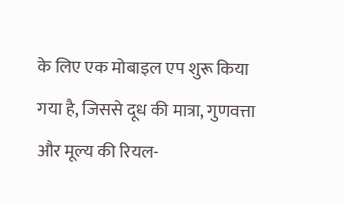के लिए एक मोबाइल एप शुरू किया गया है, जिससे दूध की मात्रा, गुणवत्ता और मूल्य की रियल-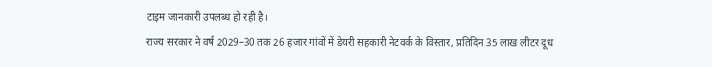टाइम जानकारी उपलब्ध हो रही है।
राज्य सरकार ने वर्ष 2029–30 तक 26 हजार गांवों में डेयरी सहकारी नेटवर्क के विस्तार, प्रतिदिन 35 लाख लीटर दूध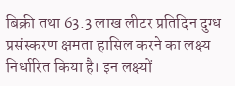बिक्री तथा 63.3 लाख लीटर प्रतिदिन दुग्ध प्रसंस्करण क्षमता हासिल करने का लक्ष्य निर्धारित किया है। इन लक्ष्यों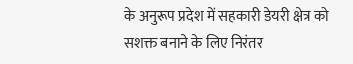के अनुरूप प्रदेश में सहकारी डेयरी क्षेत्र को सशक्त बनाने के लिए निरंतर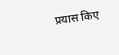प्रयास किए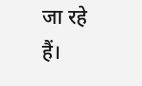जा रहे हैं।